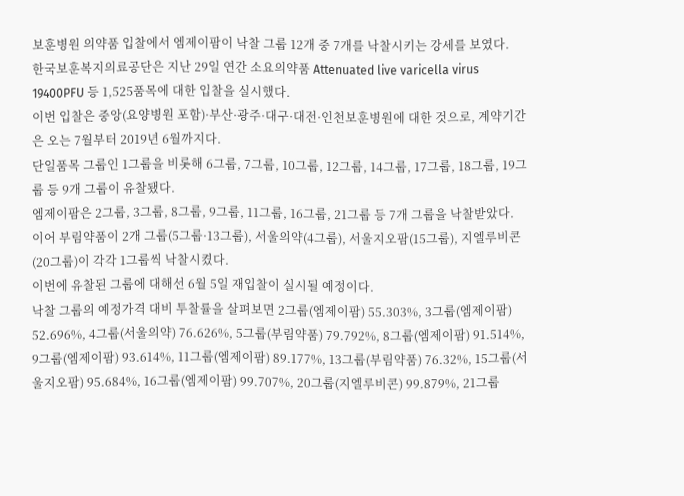보훈병원 의약품 입찰에서 엠제이팜이 낙찰 그룹 12개 중 7개를 낙찰시키는 강세를 보였다.
한국보훈복지의료공단은 지난 29일 연간 소요의약품 Attenuated live varicella virus 19400PFU 등 1,525품목에 대한 입찰을 실시했다.
이번 입찰은 중앙(요양병원 포함)·부산·광주·대구·대전·인천보훈병원에 대한 것으로, 계약기간은 오는 7월부터 2019년 6월까지다.
단일품목 그룹인 1그룹을 비롯해 6그룹, 7그룹, 10그룹, 12그룹, 14그룹, 17그룹, 18그룹, 19그룹 등 9개 그룹이 유찰됐다.
엠제이팜은 2그룹, 3그룹, 8그룹, 9그룹, 11그룹, 16그룹, 21그룹 등 7개 그룹을 낙찰받았다.
이어 부림약품이 2개 그룹(5그룹·13그룹), 서울의약(4그룹), 서울지오팜(15그룹), 지엘루비콘(20그룹)이 각각 1그룹씩 낙찰시켰다.
이번에 유찰된 그룹에 대해선 6월 5일 재입찰이 실시될 예정이다.
낙찰 그룹의 예정가격 대비 투찰률을 살펴보면 2그룹(엠제이팜) 55.303%, 3그룹(엠제이팜) 52.696%, 4그룹(서울의약) 76.626%, 5그룹(부림약품) 79.792%, 8그룹(엠제이팜) 91.514%, 9그룹(엠제이팜) 93.614%, 11그룹(엠제이팜) 89.177%, 13그룹(부림약품) 76.32%, 15그룹(서울지오팜) 95.684%, 16그룹(엠제이팜) 99.707%, 20그룹(지엘루비콘) 99.879%, 21그룹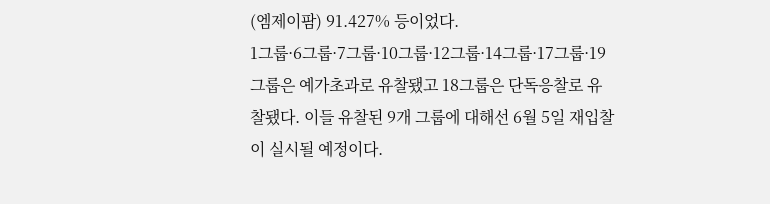(엠제이팜) 91.427% 등이었다.
1그룹·6그룹·7그룹·10그룹·12그룹·14그룹·17그룹·19그룹은 예가초과로 유찰됐고 18그룹은 단독응찰로 유찰됐다. 이들 유찰된 9개 그룹에 대해선 6월 5일 재입찰이 실시될 예정이다.